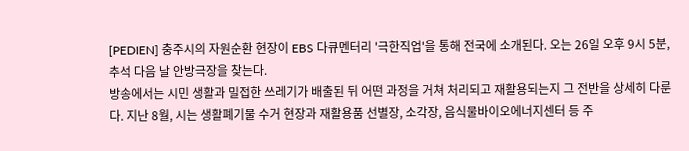[PEDIEN] 충주시의 자원순환 현장이 EBS 다큐멘터리 '극한직업'을 통해 전국에 소개된다. 오는 26일 오후 9시 5분, 추석 다음 날 안방극장을 찾는다.
방송에서는 시민 생활과 밀접한 쓰레기가 배출된 뒤 어떤 과정을 거쳐 처리되고 재활용되는지 그 전반을 상세히 다룬다. 지난 8월, 시는 생활폐기물 수거 현장과 재활용품 선별장, 소각장, 음식물바이오에너지센터 등 주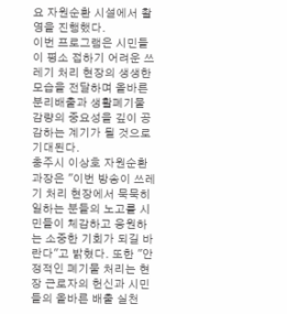요 자원순환 시설에서 촬영을 진행했다.
이번 프로그램은 시민들이 평소 접하기 어려운 쓰레기 처리 현장의 생생한 모습을 전달하며 올바른 분리배출과 생활폐기물 감량의 중요성을 깊이 공감하는 계기가 될 것으로 기대된다.
충주시 이상호 자원순환과장은 "이번 방송이 쓰레기 처리 현장에서 묵묵히 일하는 분들의 노고를 시민들이 체감하고 응원하는 소중한 기회가 되길 바란다"고 밝혔다. 또한 "안정적인 폐기물 처리는 현장 근로자의 헌신과 시민들의 올바른 배출 실천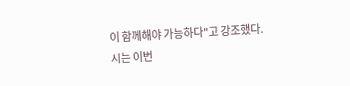이 함께해야 가능하다"고 강조했다.
시는 이번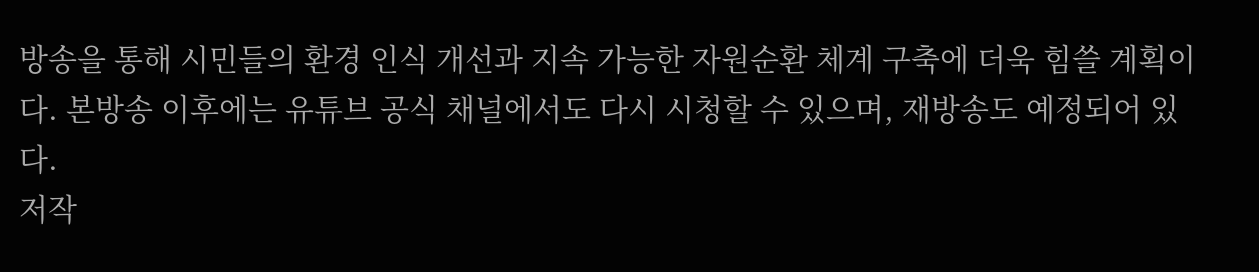방송을 통해 시민들의 환경 인식 개선과 지속 가능한 자원순환 체계 구축에 더욱 힘쓸 계획이다. 본방송 이후에는 유튜브 공식 채널에서도 다시 시청할 수 있으며, 재방송도 예정되어 있다.
저작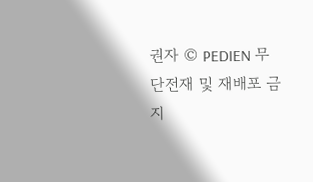권자 © PEDIEN 무단전재 및 재배포 금지